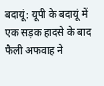बदायूं: यूपी के बदायूं में एक सड़क हादसे के बाद फैली अफवाह ने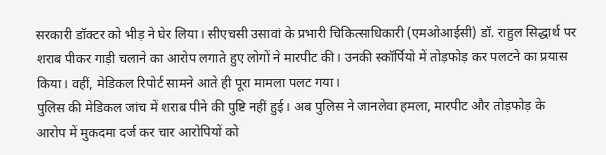सरकारी डॉक्टर को भीड़ ने घेर लिया। सीएचसी उसावां के प्रभारी चिकित्साधिकारी (एमओआईसी) डॉ. राहुल सिद्धार्थ पर शराब पीकर गाड़ी चलाने का आरोप लगाते हुए लोगों ने मारपीट की। उनकी स्कॉर्पियो में तोड़फोड़ कर पलटने का प्रयास किया। वहीं, मेडिकल रिपोर्ट सामने आते ही पूरा मामला पलट गया।
पुलिस की मेडिकल जांच में शराब पीने की पुष्टि नहीं हुई। अब पुलिस ने जानलेवा हमला, मारपीट और तोड़फोड़ के आरोप में मुकदमा दर्ज कर चार आरोपियों को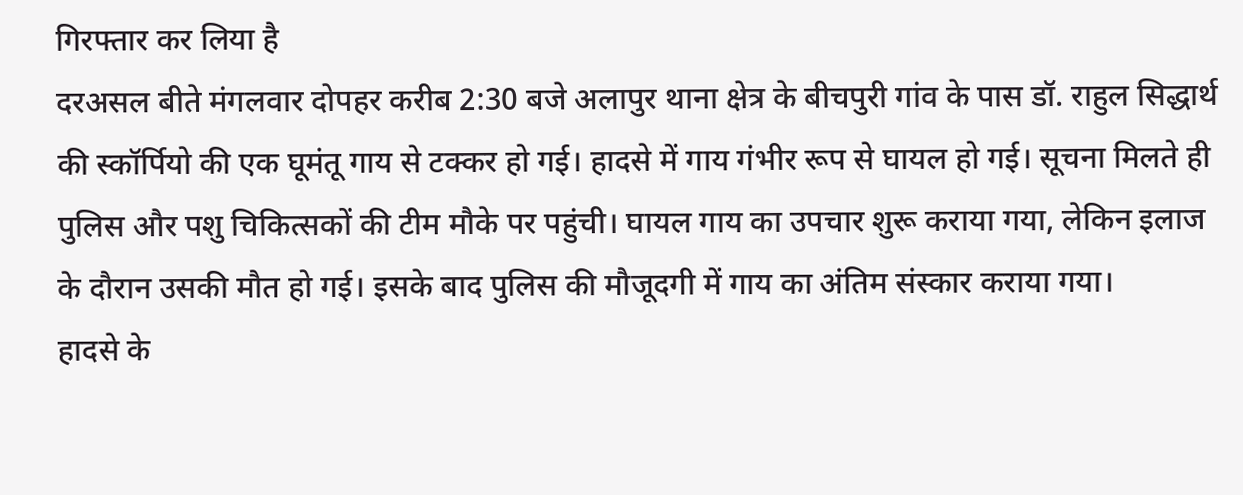गिरफ्तार कर लिया है
दरअसल बीते मंगलवार दोपहर करीब 2:30 बजे अलापुर थाना क्षेत्र के बीचपुरी गांव के पास डॉ. राहुल सिद्धार्थ की स्कॉर्पियो की एक घूमंतू गाय से टक्कर हो गई। हादसे में गाय गंभीर रूप से घायल हो गई। सूचना मिलते ही पुलिस और पशु चिकित्सकों की टीम मौके पर पहुंची। घायल गाय का उपचार शुरू कराया गया, लेकिन इलाज के दौरान उसकी मौत हो गई। इसके बाद पुलिस की मौजूदगी में गाय का अंतिम संस्कार कराया गया।
हादसे के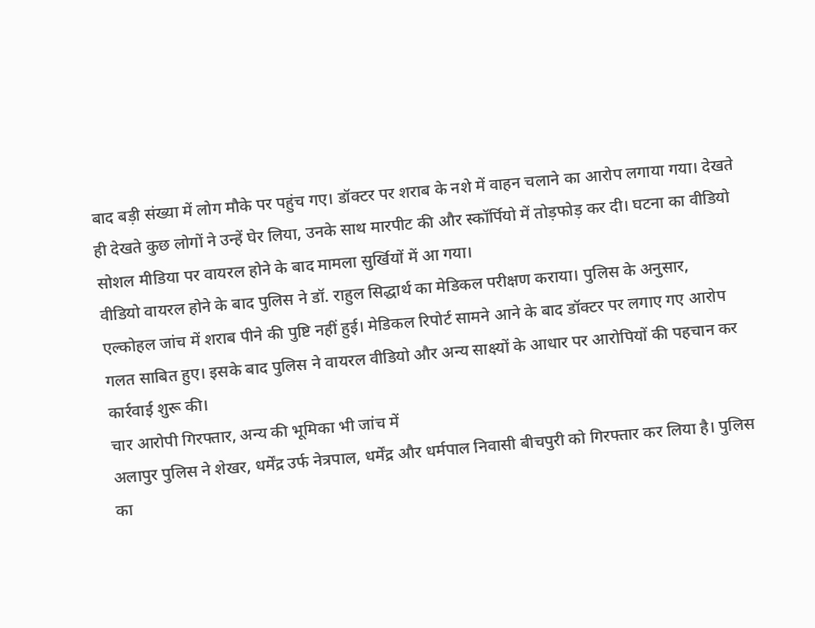बाद बड़ी संख्या में लोग मौके पर पहुंच गए। डॉक्टर पर शराब के नशे में वाहन चलाने का आरोप लगाया गया। देखते ही देखते कुछ लोगों ने उन्हें घेर लिया, उनके साथ मारपीट की और स्कॉर्पियो में तोड़फोड़ कर दी। घटना का वीडियो सोशल मीडिया पर वायरल होने के बाद मामला सुर्खियों में आ गया।
वीडियो वायरल होने के बाद पुलिस ने डॉ. राहुल सिद्धार्थ का मेडिकल परीक्षण कराया। पुलिस के अनुसार, एल्कोहल जांच में शराब पीने की पुष्टि नहीं हुई। मेडिकल रिपोर्ट सामने आने के बाद डॉक्टर पर लगाए गए आरोप गलत साबित हुए। इसके बाद पुलिस ने वायरल वीडियो और अन्य साक्ष्यों के आधार पर आरोपियों की पहचान कर कार्रवाई शुरू की।
चार आरोपी गिरफ्तार, अन्य की भूमिका भी जांच में
अलापुर पुलिस ने शेखर, धर्मेंद्र उर्फ नेत्रपाल, धर्मेंद्र और धर्मपाल निवासी बीचपुरी को गिरफ्तार कर लिया है। पुलिस का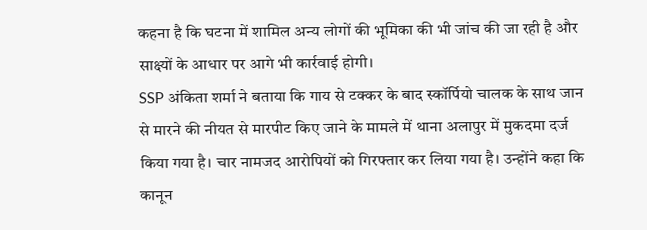कहना है कि घटना में शामिल अन्य लोगों की भूमिका की भी जांच की जा रही है और साक्ष्यों के आधार पर आगे भी कार्रवाई होगी।
SSP अंकिता शर्मा ने बताया कि गाय से टक्कर के बाद स्कॉर्पियो चालक के साथ जान से मारने की नीयत से मारपीट किए जाने के मामले में थाना अलापुर में मुकदमा दर्ज किया गया है। चार नामजद आरोपियों को गिरफ्तार कर लिया गया है। उन्होंने कहा कि कानून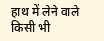हाथ में लेने वाले किसी भी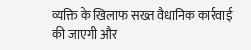व्यक्ति के खिलाफ सख्त वैधानिक कार्रवाई की जाएगी और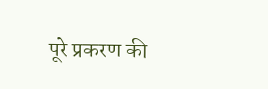पूरे प्रकरण की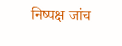निष्पक्ष जांच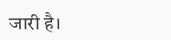जारी है।